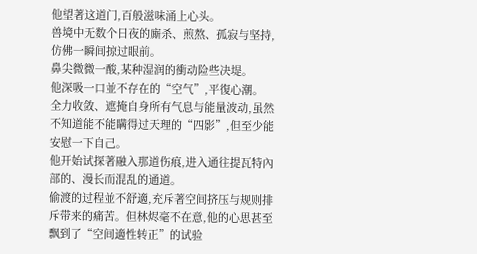他望著这道门,百般滋味涌上心头。
兽境中无数个日夜的廝杀、煎熬、孤寂与坚持,仿佛一瞬间掠过眼前。
鼻尖微微一酸,某种湿润的衝动险些决堤。
他深吸一口並不存在的“空气”,平復心潮。
全力收敛、遮掩自身所有气息与能量波动,虽然不知道能不能瞒得过天理的“四影”,但至少能安慰一下自己。
他开始试探著融入那道伤痕,进入通往提瓦特內部的、漫长而混乱的通道。
偷渡的过程並不舒適,充斥著空间挤压与规则排斥带来的痛苦。但林烬毫不在意,他的心思甚至飘到了“空间適性转正”的试验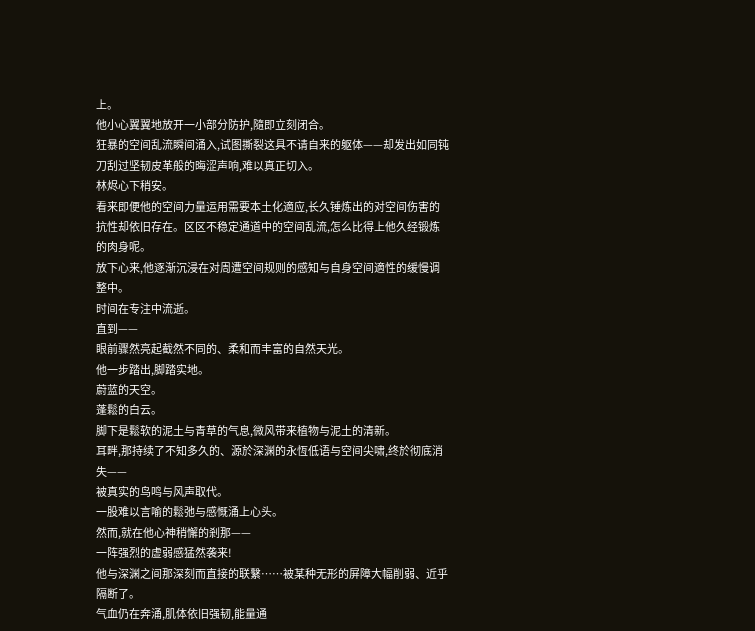上。
他小心翼翼地放开一小部分防护,隨即立刻闭合。
狂暴的空间乱流瞬间涌入,试图撕裂这具不请自来的躯体——却发出如同钝刀刮过坚韧皮革般的晦涩声响,难以真正切入。
林烬心下稍安。
看来即便他的空间力量运用需要本土化適应,长久锤炼出的对空间伤害的抗性却依旧存在。区区不稳定通道中的空间乱流,怎么比得上他久经锻炼的肉身呢。
放下心来,他逐渐沉浸在对周遭空间规则的感知与自身空间適性的缓慢调整中。
时间在专注中流逝。
直到——
眼前骤然亮起截然不同的、柔和而丰富的自然天光。
他一步踏出,脚踏实地。
蔚蓝的天空。
蓬鬆的白云。
脚下是鬆软的泥土与青草的气息,微风带来植物与泥土的清新。
耳畔,那持续了不知多久的、源於深渊的永恆低语与空间尖啸,终於彻底消失——
被真实的鸟鸣与风声取代。
一股难以言喻的鬆弛与感慨涌上心头。
然而,就在他心神稍懈的剎那——
一阵强烈的虚弱感猛然袭来!
他与深渊之间那深刻而直接的联繫……被某种无形的屏障大幅削弱、近乎隔断了。
气血仍在奔涌,肌体依旧强韧,能量通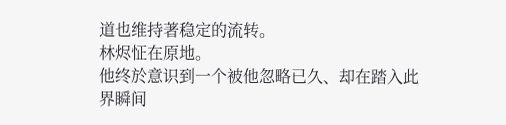道也维持著稳定的流转。
林烬怔在原地。
他终於意识到一个被他忽略已久、却在踏入此界瞬间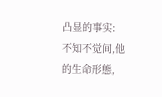凸显的事实:
不知不觉间,他的生命形態,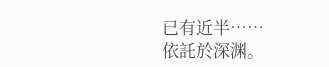已有近半……
依託於深渊。